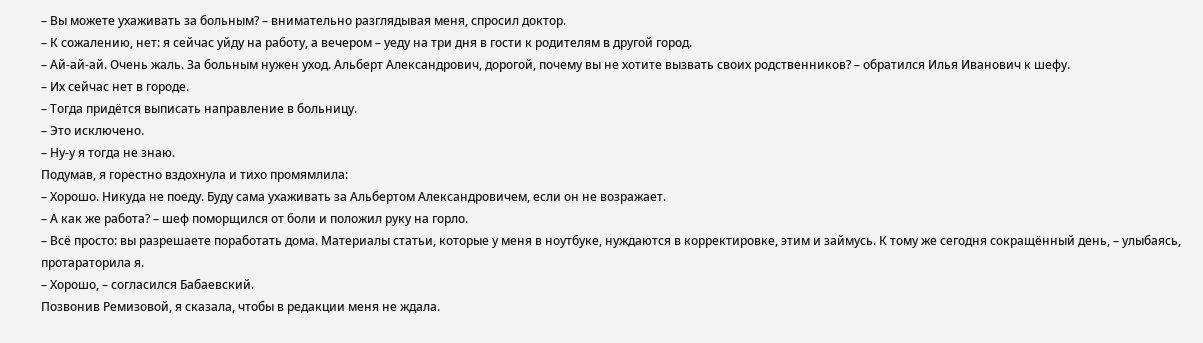– Вы можете ухаживать за больным? – внимательно разглядывая меня, спросил доктор.
– К сожалению, нет: я сейчас уйду на работу, а вечером – уеду на три дня в гости к родителям в другой город.
– Ай-ай-ай. Очень жаль. За больным нужен уход. Альберт Александрович, дорогой, почему вы не хотите вызвать своих родственников? – обратился Илья Иванович к шефу.
– Их сейчас нет в городе.
– Тогда придётся выписать направление в больницу.
– Это исключено.
– Ну-у я тогда не знаю.
Подумав, я горестно вздохнула и тихо промямлила:
– Хорошо. Никуда не поеду. Буду сама ухаживать за Альбертом Александровичем, если он не возражает.
– А как же работа? – шеф поморщился от боли и положил руку на горло.
– Всё просто: вы разрешаете поработать дома. Материалы статьи, которые у меня в ноутбуке, нуждаются в корректировке, этим и займусь. К тому же сегодня сокращённый день, – улыбаясь, протараторила я.
– Хорошо, – согласился Бабаевский.
Позвонив Ремизовой, я сказала, чтобы в редакции меня не ждала.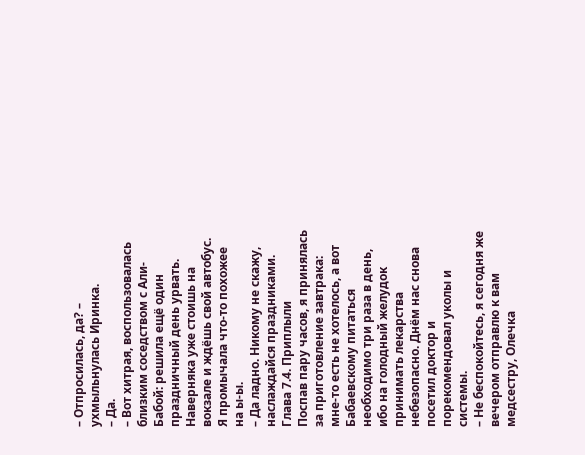– Отпросилась, да? – ухмыльнулась Иринка.
– Да.
– Вот хитрая, воспользовалась близким соседством с Али-Бабой: решила ещё один праздничный день урвать. Наверняка уже стоишь на вокзале и ждёшь свой автобус.
Я промычала что-то похожее на ы-ы.
– Да ладно. Никому не скажу, наслаждайся праздниками.
Глава 7.4. Приплыли
Поспав пару часов, я принялась за приготовление завтрака: мне-то есть не хотелось, а вот Бабаевскому питаться необходимо три раза в день, ибо на голодный желудок принимать лекарства небезопасно. Днём нас снова посетил доктор и порекомендовал уколы и системы.
– Не беспокойтесь, я сегодня же вечером отправлю к вам медсестру, Олечка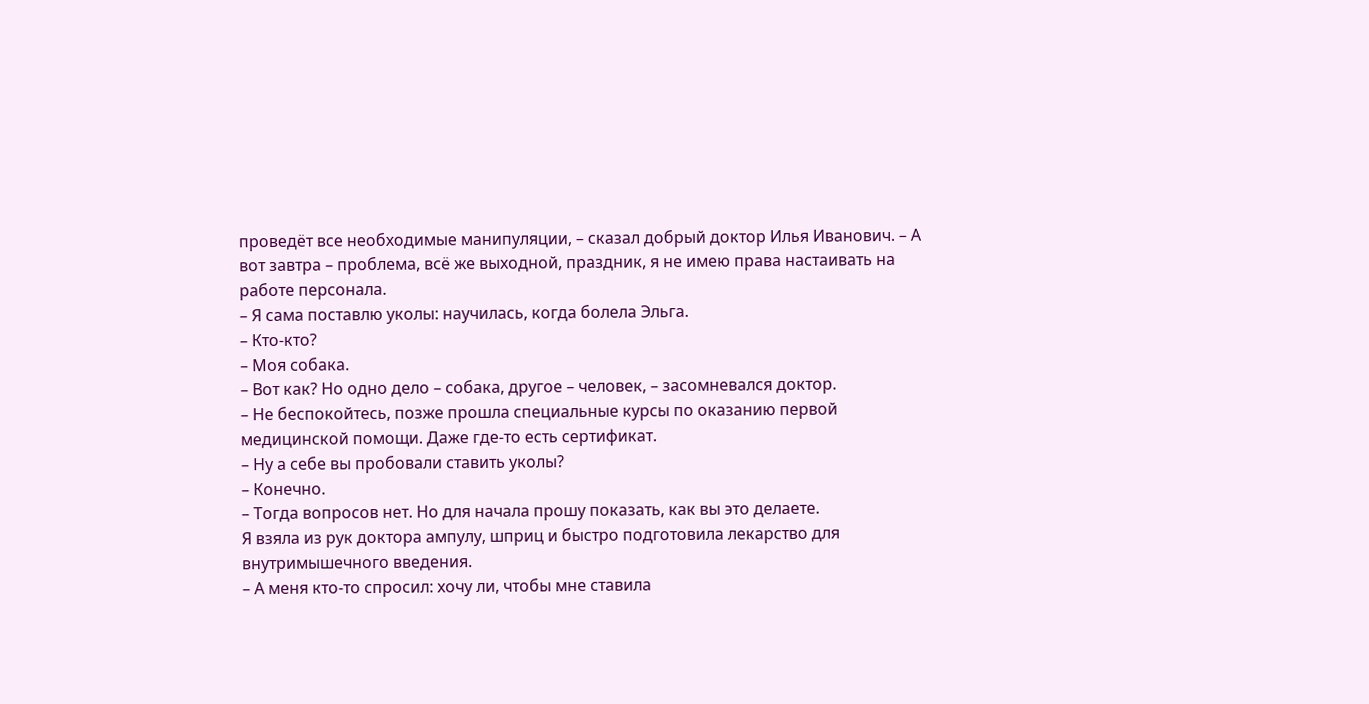проведёт все необходимые манипуляции, – сказал добрый доктор Илья Иванович. – А вот завтра – проблема, всё же выходной, праздник, я не имею права настаивать на работе персонала.
– Я сама поставлю уколы: научилась, когда болела Эльга.
– Кто-кто?
– Моя собака.
– Вот как? Но одно дело – собака, другое – человек, – засомневался доктор.
– Не беспокойтесь, позже прошла специальные курсы по оказанию первой медицинской помощи. Даже где-то есть сертификат.
– Ну а себе вы пробовали ставить уколы?
– Конечно.
– Тогда вопросов нет. Но для начала прошу показать, как вы это делаете.
Я взяла из рук доктора ампулу, шприц и быстро подготовила лекарство для внутримышечного введения.
– А меня кто-то спросил: хочу ли, чтобы мне ставила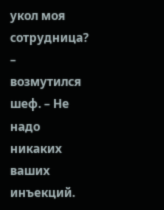укол моя сотрудница? – возмутился шеф. – Не надо никаких ваших инъекций.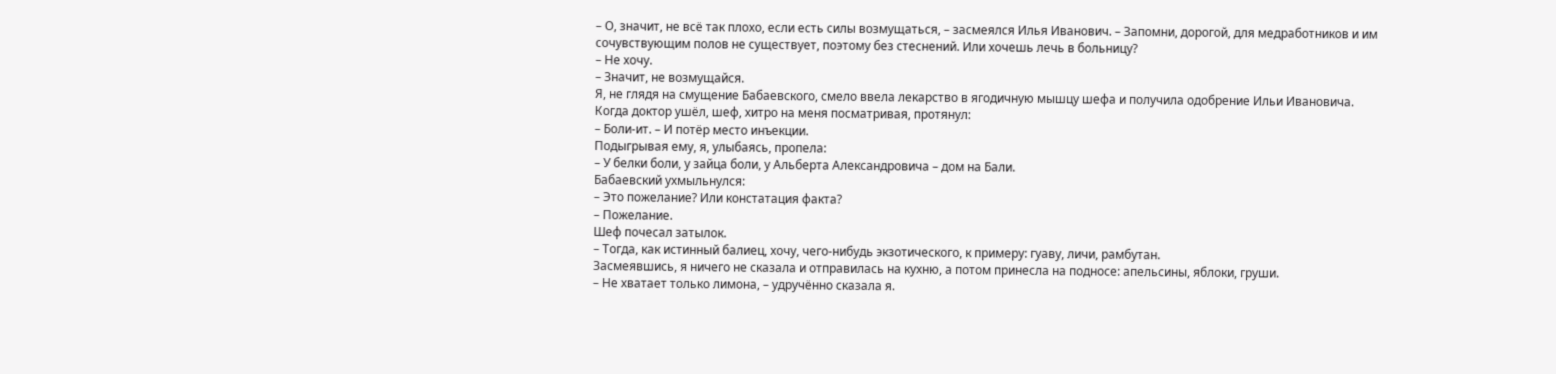– О, значит, не всё так плохо, если есть силы возмущаться, – засмеялся Илья Иванович. – Запомни, дорогой, для медработников и им сочувствующим полов не существует, поэтому без стеснений. Или хочешь лечь в больницу?
– Не хочу.
– Значит, не возмущайся.
Я, не глядя на смущение Бабаевского, смело ввела лекарство в ягодичную мышцу шефа и получила одобрение Ильи Ивановича.
Когда доктор ушёл, шеф, хитро на меня посматривая, протянул:
– Боли-ит. – И потёр место инъекции.
Подыгрывая ему, я, улыбаясь, пропела:
– У белки боли, у зайца боли, у Альберта Александровича – дом на Бали.
Бабаевский ухмыльнулся:
– Это пожелание? Или констатация факта?
– Пожелание.
Шеф почесал затылок.
– Тогда, как истинный балиец, хочу, чего-нибудь экзотического, к примеру: гуаву, личи, рамбутан.
Засмеявшись, я ничего не сказала и отправилась на кухню, а потом принесла на подносе: апельсины, яблоки, груши.
– Не хватает только лимона, – удручённо сказала я.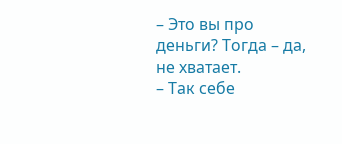– Это вы про деньги? Тогда – да, не хватает.
– Так себе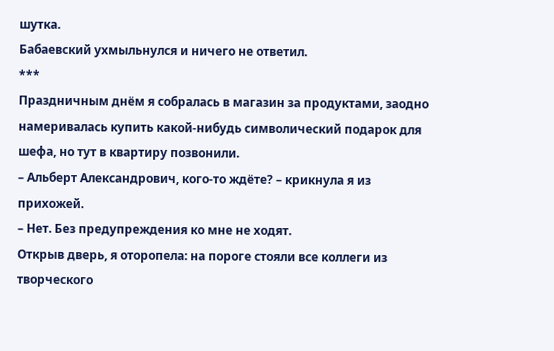шутка.
Бабаевский ухмыльнулся и ничего не ответил.
***
Праздничным днём я собралась в магазин за продуктами, заодно намеривалась купить какой-нибудь символический подарок для шефа, но тут в квартиру позвонили.
– Альберт Александрович, кого-то ждёте? – крикнула я из прихожей.
– Нет. Без предупреждения ко мне не ходят.
Открыв дверь, я оторопела: на пороге стояли все коллеги из творческого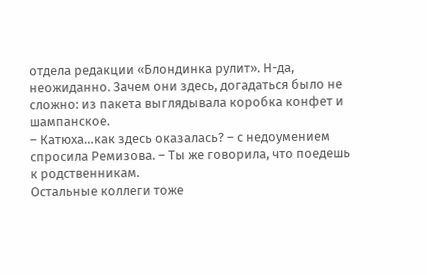отдела редакции «Блондинка рулит». Н-да, неожиданно. Зачем они здесь, догадаться было не сложно: из пакета выглядывала коробка конфет и шампанское.
– Катюха…как здесь оказалась? – с недоумением спросила Ремизова. – Ты же говорила, что поедешь к родственникам.
Остальные коллеги тоже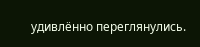удивлённо переглянулись.